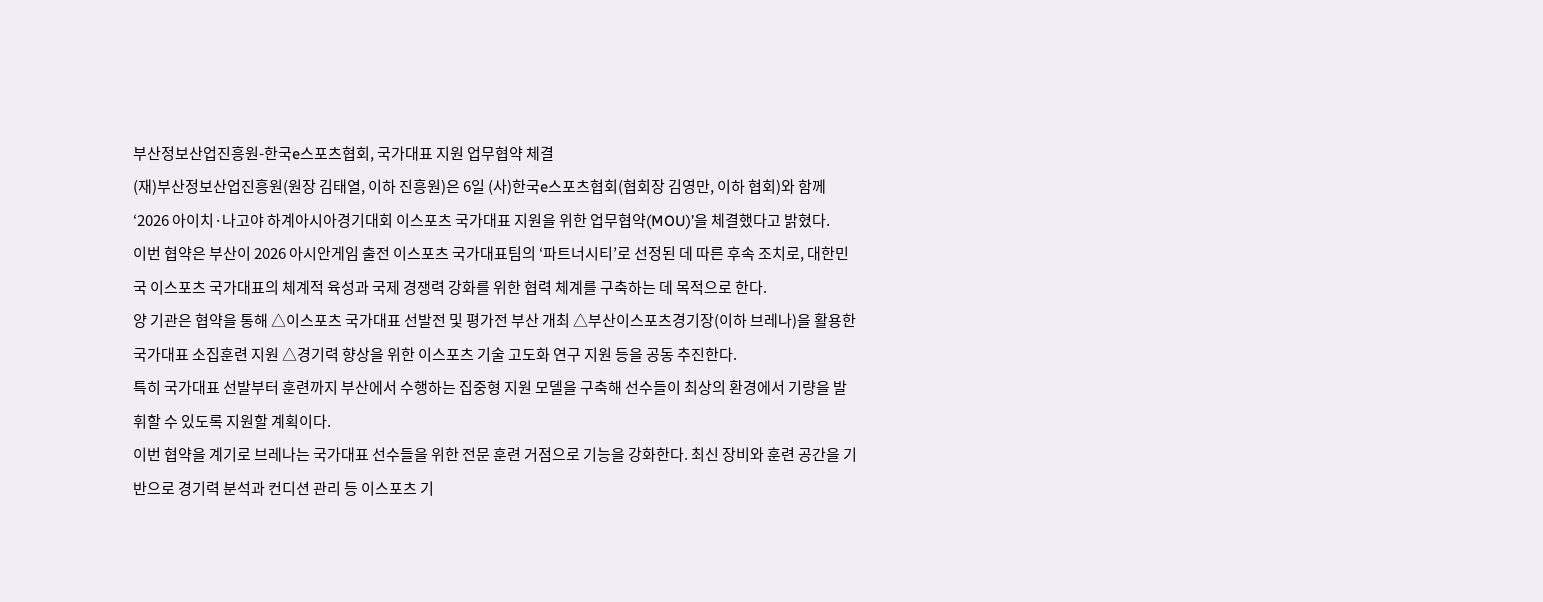부산정보산업진흥원-한국e스포츠협회, 국가대표 지원 업무협약 체결
(재)부산정보산업진흥원(원장 김태열, 이하 진흥원)은 6일 (사)한국e스포츠협회(협회장 김영만, 이하 협회)와 함께 ‘2026 아이치·나고야 하계아시아경기대회 이스포츠 국가대표 지원을 위한 업무협약(MOU)’을 체결했다고 밝혔다.
이번 협약은 부산이 2026 아시안게임 출전 이스포츠 국가대표팀의 ‘파트너시티’로 선정된 데 따른 후속 조치로, 대한민국 이스포츠 국가대표의 체계적 육성과 국제 경쟁력 강화를 위한 협력 체계를 구축하는 데 목적으로 한다.
양 기관은 협약을 통해 △이스포츠 국가대표 선발전 및 평가전 부산 개최 △부산이스포츠경기장(이하 브레나)을 활용한 국가대표 소집훈련 지원 △경기력 향상을 위한 이스포츠 기술 고도화 연구 지원 등을 공동 추진한다.
특히 국가대표 선발부터 훈련까지 부산에서 수행하는 집중형 지원 모델을 구축해 선수들이 최상의 환경에서 기량을 발휘할 수 있도록 지원할 계획이다.
이번 협약을 계기로 브레나는 국가대표 선수들을 위한 전문 훈련 거점으로 기능을 강화한다. 최신 장비와 훈련 공간을 기반으로 경기력 분석과 컨디션 관리 등 이스포츠 기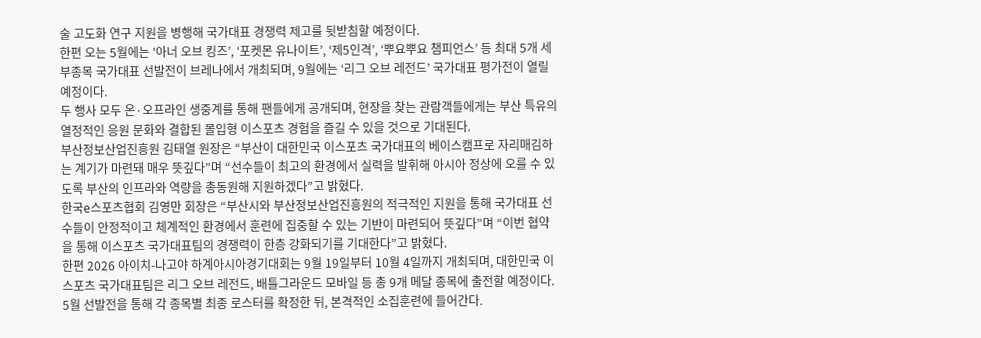술 고도화 연구 지원을 병행해 국가대표 경쟁력 제고를 뒷받침할 예정이다.
한편 오는 5월에는 ‘아너 오브 킹즈’, ‘포켓몬 유나이트’, ‘제5인격’, ‘뿌요뿌요 챔피언스’ 등 최대 5개 세부종목 국가대표 선발전이 브레나에서 개최되며, 9월에는 ‘리그 오브 레전드’ 국가대표 평가전이 열릴 예정이다.
두 행사 모두 온·오프라인 생중계를 통해 팬들에게 공개되며, 현장을 찾는 관람객들에게는 부산 특유의 열정적인 응원 문화와 결합된 몰입형 이스포츠 경험을 즐길 수 있을 것으로 기대된다.
부산정보산업진흥원 김태열 원장은 “부산이 대한민국 이스포츠 국가대표의 베이스캠프로 자리매김하는 계기가 마련돼 매우 뜻깊다”며 “선수들이 최고의 환경에서 실력을 발휘해 아시아 정상에 오를 수 있도록 부산의 인프라와 역량을 총동원해 지원하겠다”고 밝혔다.
한국e스포츠협회 김영만 회장은 “부산시와 부산정보산업진흥원의 적극적인 지원을 통해 국가대표 선수들이 안정적이고 체계적인 환경에서 훈련에 집중할 수 있는 기반이 마련되어 뜻깊다”며 “이번 협약을 통해 이스포츠 국가대표팀의 경쟁력이 한층 강화되기를 기대한다”고 밝혔다.
한편 2026 아이치-나고야 하계아시아경기대회는 9월 19일부터 10월 4일까지 개최되며, 대한민국 이스포츠 국가대표팀은 리그 오브 레전드, 배틀그라운드 모바일 등 총 9개 메달 종목에 출전할 예정이다. 5월 선발전을 통해 각 종목별 최종 로스터를 확정한 뒤, 본격적인 소집훈련에 들어간다.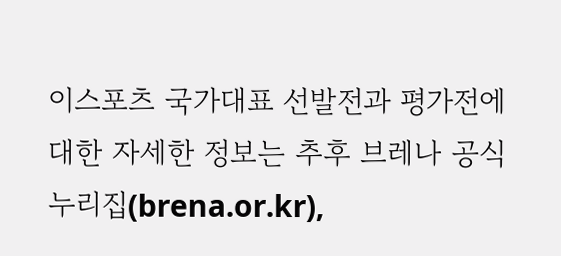이스포츠 국가대표 선발전과 평가전에 대한 자세한 정보는 추후 브레나 공식 누리집(brena.or.kr),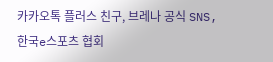카카오톡 플러스 친구, 브레나 공식 SNS, 한국e스포츠 협회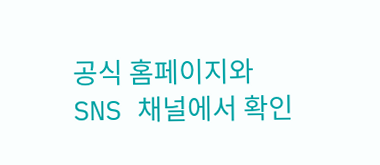공식 홈페이지와 SNS 채널에서 확인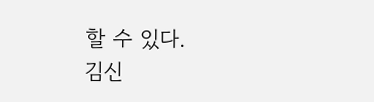할 수 있다.
김신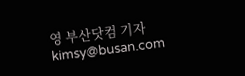영 부산닷컴 기자 kimsy@busan.com